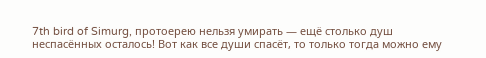7th bird of Simurg, протоерею нельзя умирать — ещё столько душ неспасённых осталось! Вот как все души спасёт, то только тогда можно ему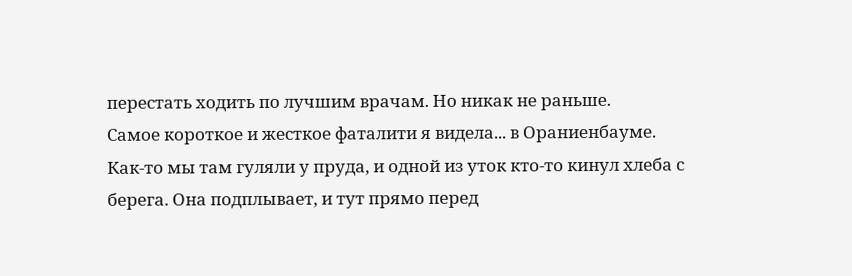перестать ходить по лучшим врачам. Но никак не раньше.
Самое короткое и жесткое фаталити я видела... в Ораниенбауме.
Как-то мы там гуляли у пруда, и одной из уток кто-то кинул хлеба с берега. Она подплывает, и тут прямо перед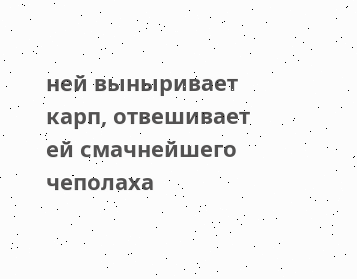ней выныривает карп, отвешивает ей смачнейшего чеполаха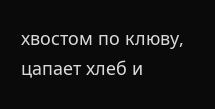хвостом по клюву, цапает хлеб и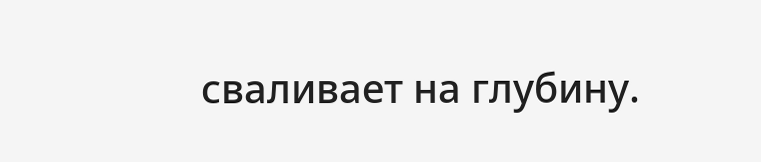сваливает на глубину.